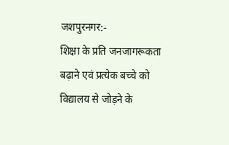जशपुरनगर:-
शिक्षा के प्रति जनजागरूकता बढ़ाने एवं प्रत्येक बच्चे को विद्यालय से जोड़ने के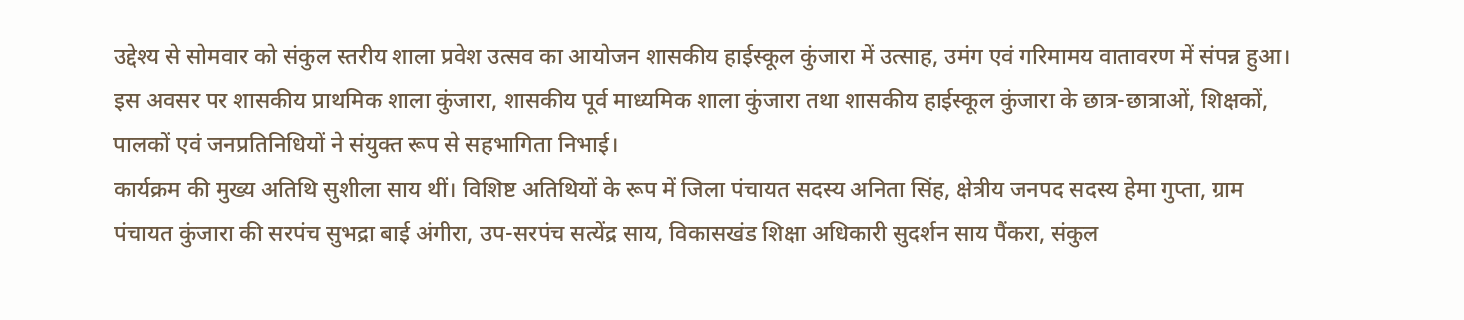उद्देश्य से सोमवार को संकुल स्तरीय शाला प्रवेश उत्सव का आयोजन शासकीय हाईस्कूल कुंजारा में उत्साह, उमंग एवं गरिमामय वातावरण में संपन्न हुआ। इस अवसर पर शासकीय प्राथमिक शाला कुंजारा, शासकीय पूर्व माध्यमिक शाला कुंजारा तथा शासकीय हाईस्कूल कुंजारा के छात्र-छात्राओं, शिक्षकों, पालकों एवं जनप्रतिनिधियों ने संयुक्त रूप से सहभागिता निभाई।
कार्यक्रम की मुख्य अतिथि सुशीला साय थीं। विशिष्ट अतिथियों के रूप में जिला पंचायत सदस्य अनिता सिंह, क्षेत्रीय जनपद सदस्य हेमा गुप्ता, ग्राम पंचायत कुंजारा की सरपंच सुभद्रा बाई अंगीरा, उप-सरपंच सत्येंद्र साय, विकासखंड शिक्षा अधिकारी सुदर्शन साय पैंकरा, संकुल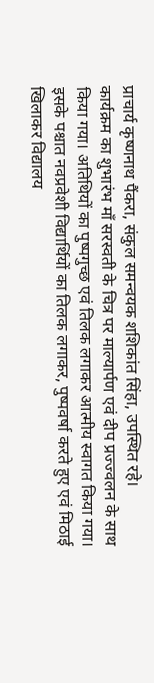प्राचार्य कृष्णनाथ पैंकरा, संकुल समन्वयक शशिकांत सिंहा, उपस्थित रहे।
कार्यक्रम का शुभारंभ माँ सरस्वती के चित्र पर माल्यार्पण एवं दीप प्रज्ज्वलन के साथ किया गया। अतिथियों का पुष्पगुच्छ एवं तिलक लगाकर आत्मीय स्वागत किया गया। इसके पश्चात नवप्रवेशी विद्यार्थियों का तिलक लगाकर, पुष्पवर्षा करते हुए एवं मिठाई खिलाकर विद्यालय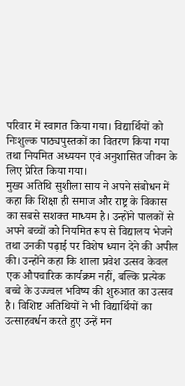परिवार में स्वागत किया गया। विद्यार्थियों को निःशुल्क पाठ्यपुस्तकों का वितरण किया गया तथा नियमित अध्ययन एवं अनुशासित जीवन के लिए प्रेरित किया गया।
मुख्य अतिथि सुशीला साय ने अपने संबोधन में कहा कि शिक्षा ही समाज और राष्ट्र के विकास का सबसे सशक्त माध्यम है। उन्होंने पालकों से अपने बच्चों को नियमित रूप से विद्यालय भेजने तथा उनकी पढ़ाई पर विशेष ध्यान देने की अपील की। उन्होंने कहा कि शाला प्रवेश उत्सव केवल एक औपचारिक कार्यक्रम नहीं, बल्कि प्रत्येक बच्चे के उज्ज्वल भविष्य की शुरुआत का उत्सव है। विशिष्ट अतिथियों ने भी विद्यार्थियों का उत्साहवर्धन करते हुए उन्हें मन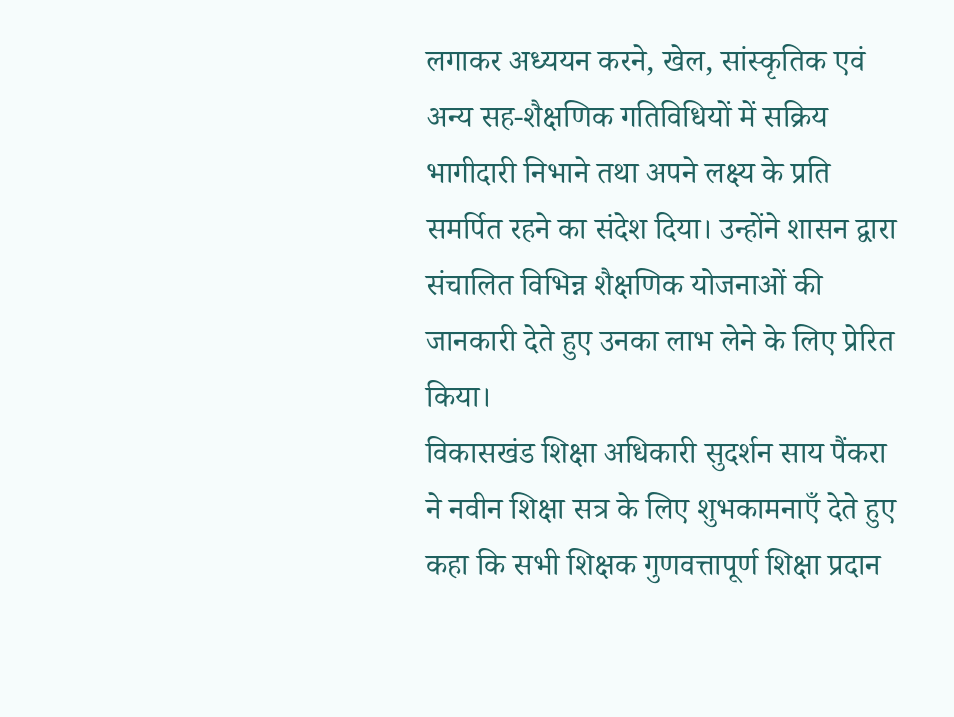लगाकर अध्ययन करने, खेल, सांस्कृतिक एवं अन्य सह-शैक्षणिक गतिविधियों में सक्रिय भागीदारी निभाने तथा अपने लक्ष्य के प्रति समर्पित रहने का संदेश दिया। उन्होंने शासन द्वारा संचालित विभिन्न शैक्षणिक योजनाओं की जानकारी देते हुए उनका लाभ लेने के लिए प्रेरित किया।
विकासखंड शिक्षा अधिकारी सुदर्शन साय पैंकरा ने नवीन शिक्षा सत्र के लिए शुभकामनाएँ देते हुए कहा कि सभी शिक्षक गुणवत्तापूर्ण शिक्षा प्रदान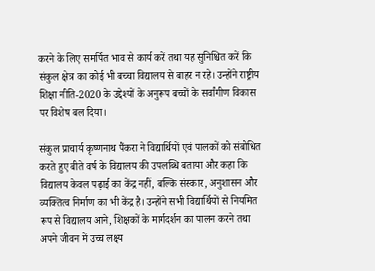करने के लिए समर्पित भाव से कार्य करें तथा यह सुनिश्चित करें कि संकुल क्षेत्र का कोई भी बच्चा विद्यालय से बाहर न रहे। उन्होंने राष्ट्रीय शिक्षा नीति-2020 के उद्देश्यों के अनुरूप बच्चों के सर्वांगीण विकास पर विशेष बल दिया।

संकुल प्राचार्य कृष्णनाथ पैंकरा ने विद्यार्थियों एवं पालकों को संबोधित करते हुए बीते वर्ष के विद्यालय की उपलब्धि बताया और कहा कि विद्यालय केवल पढ़ाई का केंद्र नहीं, बल्कि संस्कार, अनुशासन और व्यक्तित्व निर्माण का भी केंद्र है। उन्होंने सभी विद्यार्थियों से नियमित रूप से विद्यालय आने, शिक्षकों के मार्गदर्शन का पालन करने तथा अपने जीवन में उच्च लक्ष्य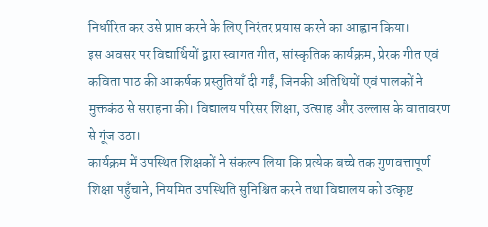निर्धारित कर उसे प्राप्त करने के लिए निरंतर प्रयास करने का आह्वान किया।
इस अवसर पर विद्यार्थियों द्वारा स्वागत गीत, सांस्कृतिक कार्यक्रम, प्रेरक गीत एवं कविता पाठ की आकर्षक प्रस्तुतियाँ दी गईं, जिनकी अतिथियों एवं पालकों ने मुक्तकंठ से सराहना की। विद्यालय परिसर शिक्षा, उत्साह और उल्लास के वातावरण से गूंज उठा।
कार्यक्रम में उपस्थित शिक्षकों ने संकल्प लिया कि प्रत्येक बच्चे तक गुणवत्तापूर्ण शिक्षा पहुँचाने, नियमित उपस्थिति सुनिश्चित करने तथा विद्यालय को उत्कृष्ट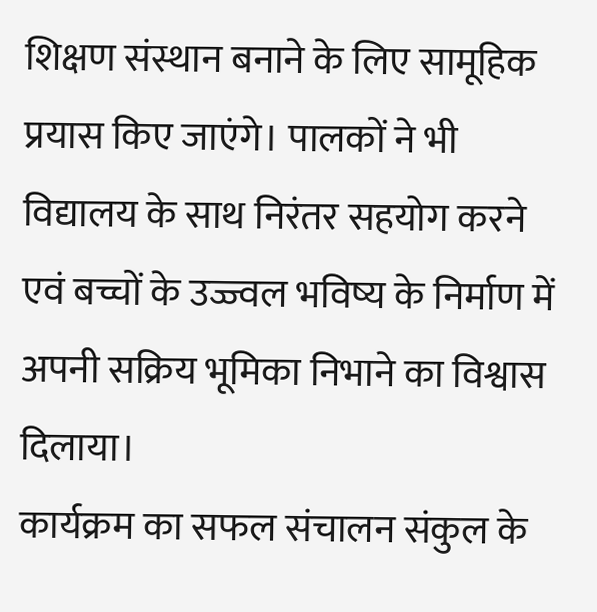शिक्षण संस्थान बनाने के लिए सामूहिक प्रयास किए जाएंगे। पालकों ने भी विद्यालय के साथ निरंतर सहयोग करने एवं बच्चों के उज्ज्वल भविष्य के निर्माण में अपनी सक्रिय भूमिका निभाने का विश्वास दिलाया।
कार्यक्रम का सफल संचालन संकुल के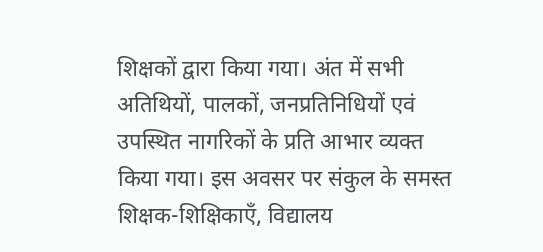शिक्षकों द्वारा किया गया। अंत में सभी अतिथियों, पालकों, जनप्रतिनिधियों एवं उपस्थित नागरिकों के प्रति आभार व्यक्त किया गया। इस अवसर पर संकुल के समस्त शिक्षक-शिक्षिकाएँ, विद्यालय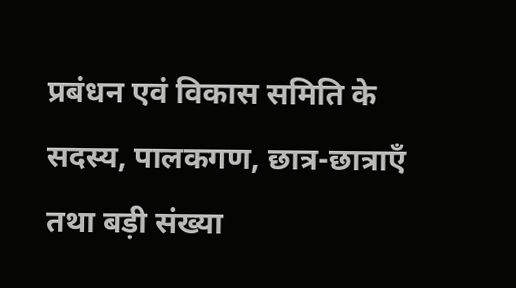प्रबंधन एवं विकास समिति के सदस्य, पालकगण, छात्र-छात्राएँ तथा बड़ी संख्या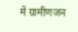में ग्रामीणजन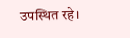उपस्थित रहे।